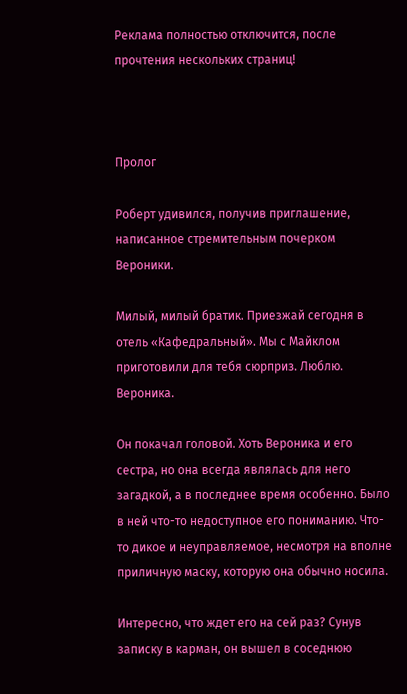Реклама полностью отключится, после прочтения нескольких страниц!



Пролог

Роберт удивился, получив приглашение, написанное стремительным почерком Вероники.

Милый, милый братик. Приезжай сегодня в отель «Кафедральный». Мы с Майклом приготовили для тебя сюрприз. Люблю. Вероника.

Он покачал головой. Хоть Вероника и его сестра, но она всегда являлась для него загадкой, а в последнее время особенно. Было в ней что-то недоступное его пониманию. Что-то дикое и неуправляемое, несмотря на вполне приличную маску, которую она обычно носила.

Интересно, что ждет его на сей раз? Сунув записку в карман, он вышел в соседнюю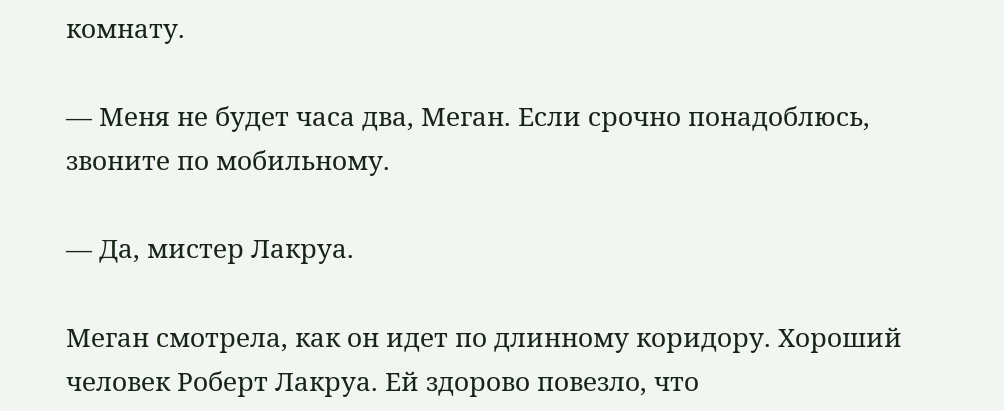комнату.

— Меня не будет часа два, Меган. Если срочно понадоблюсь, звоните по мобильному.

— Да, мистер Лакруа.

Меган смотрела, как он идет по длинному коридору. Хороший человек Роберт Лакруа. Ей здорово повезло, что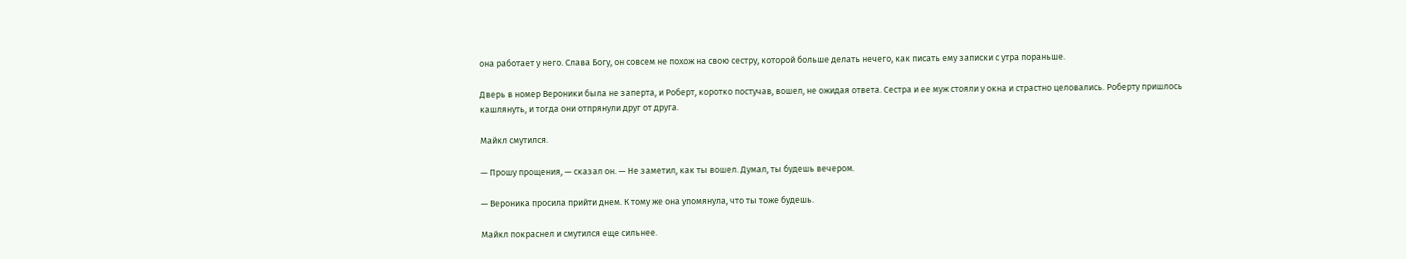она работает у него. Слава Богу, он совсем не похож на свою сестру, которой больше делать нечего, как писать ему записки с утра пораньше.

Дверь в номер Вероники была не заперта, и Роберт, коротко постучав, вошел, не ожидая ответа. Сестра и ее муж стояли у окна и страстно целовались. Роберту пришлось кашлянуть, и тогда они отпрянули друг от друга.

Майкл смутился.

— Прошу прощения, — сказал он. — Не заметил, как ты вошел. Думал, ты будешь вечером.

— Вероника просила прийти днем. К тому же она упомянула, что ты тоже будешь.

Майкл покраснел и смутился еще сильнее.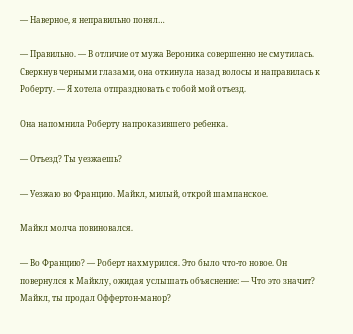— Наверное, я неправильно понял…

— Правильно. — В отличие от мужа Вероника совершенно не смутилась. Сверкнув черными глазами, она откинула назад волосы и направилась к Роберту. — Я хотела отпраздновать с тобой мой отъезд.

Она напомнила Роберту напроказившего ребенка.

— Отъезд? Ты уезжаешь?

— Уезжаю во Францию. Майкл, милый, открой шампанское.

Майкл молча повиновался.

— Во Францию? — Роберт нахмурился. Это было что-то новое. Он повернулся к Майклу, ожидая услышать объяснение: — Что это значит? Майкл, ты продал Оффертон-манор?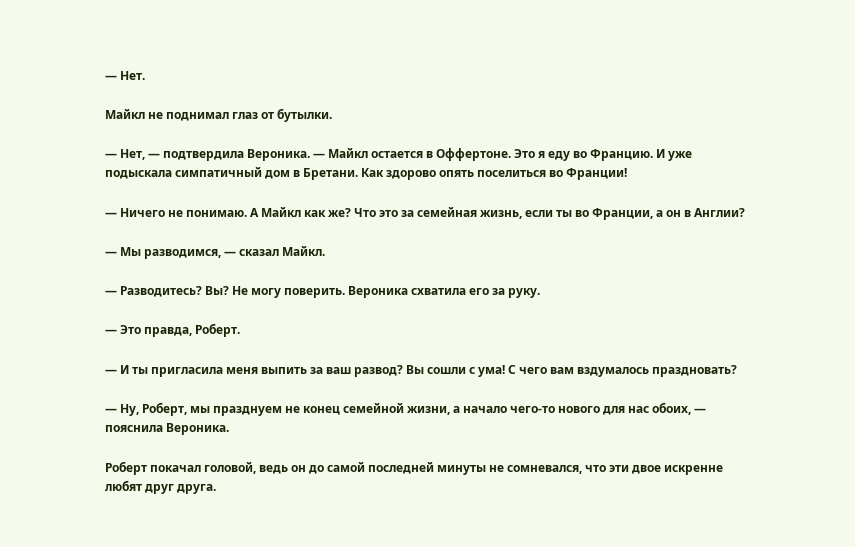— Нет.

Майкл не поднимал глаз от бутылки.

— Нет, — подтвердила Вероника. — Майкл остается в Оффертоне. Это я еду во Францию. И уже подыскала симпатичный дом в Бретани. Как здорово опять поселиться во Франции!

— Ничего не понимаю. А Майкл как же? Что это за семейная жизнь, если ты во Франции, а он в Англии?

— Мы разводимся, — сказал Майкл.

— Разводитесь? Вы? Не могу поверить. Вероника схватила его за руку.

— Это правда, Роберт.

— И ты пригласила меня выпить за ваш развод? Вы сошли с ума! С чего вам вздумалось праздновать?

— Ну, Роберт, мы празднуем не конец семейной жизни, а начало чего-то нового для нас обоих, — пояснила Вероника.

Роберт покачал головой, ведь он до самой последней минуты не сомневался, что эти двое искренне любят друг друга.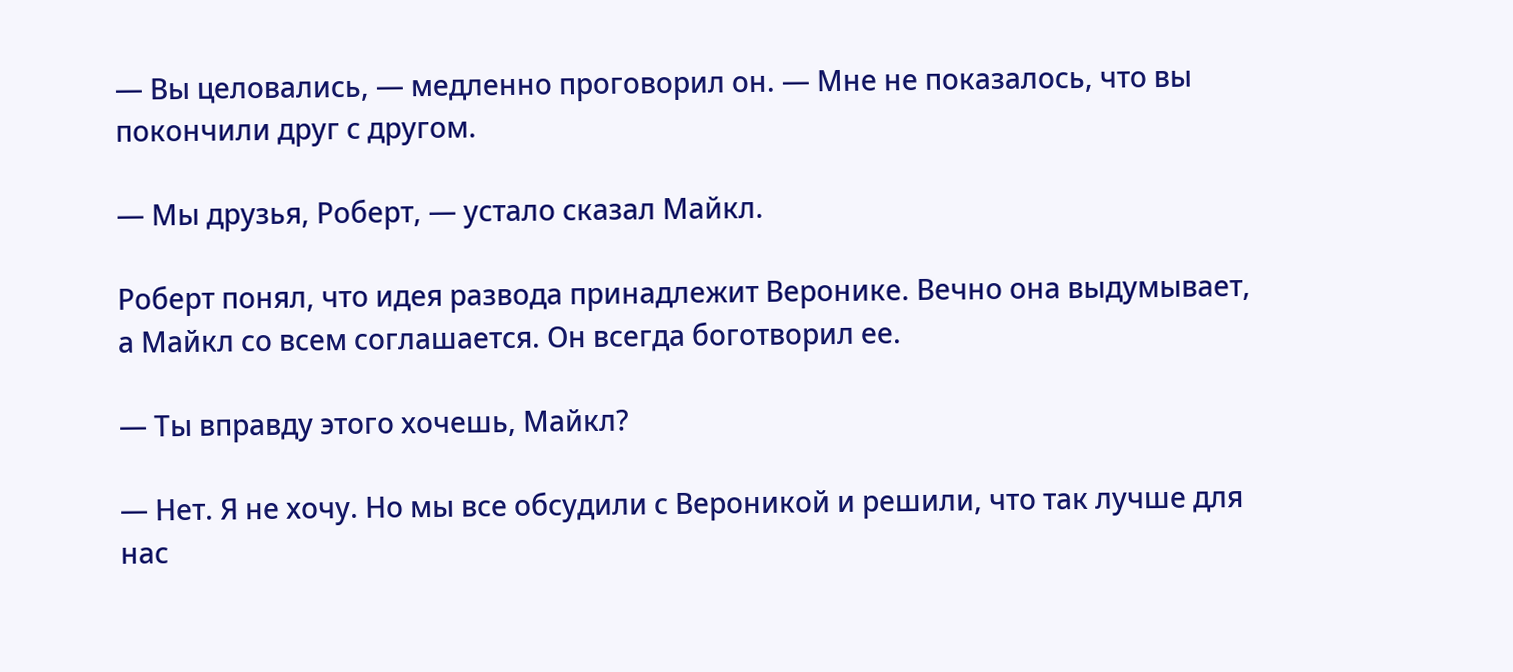— Вы целовались, — медленно проговорил он. — Мне не показалось, что вы покончили друг с другом.

— Мы друзья, Роберт, — устало сказал Майкл.

Роберт понял, что идея развода принадлежит Веронике. Вечно она выдумывает, а Майкл со всем соглашается. Он всегда боготворил ее.

— Ты вправду этого хочешь, Майкл?

— Нет. Я не хочу. Но мы все обсудили с Вероникой и решили, что так лучше для нас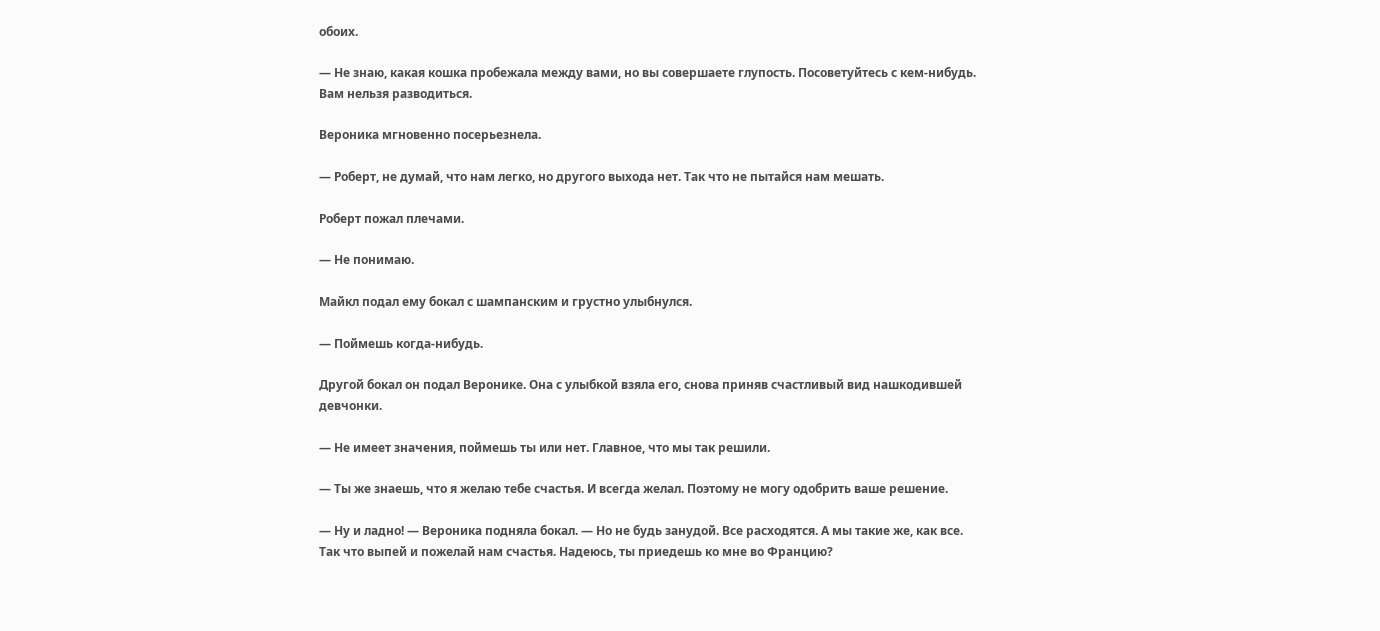обоих.

— Не знаю, какая кошка пробежала между вами, но вы совершаете глупость. Посоветуйтесь с кем-нибудь. Вам нельзя разводиться.

Вероника мгновенно посерьезнела.

— Роберт, не думай, что нам легко, но другого выхода нет. Так что не пытайся нам мешать.

Роберт пожал плечами.

— Не понимаю.

Майкл подал ему бокал с шампанским и грустно улыбнулся.

— Поймешь когда-нибудь.

Другой бокал он подал Веронике. Она с улыбкой взяла его, снова приняв счастливый вид нашкодившей девчонки.

— Не имеет значения, поймешь ты или нет. Главное, что мы так решили.

— Ты же знаешь, что я желаю тебе счастья. И всегда желал. Поэтому не могу одобрить ваше решение.

— Ну и ладно! — Вероника подняла бокал. — Но не будь занудой. Все расходятся. А мы такие же, как все. Так что выпей и пожелай нам счастья. Надеюсь, ты приедешь ко мне во Францию?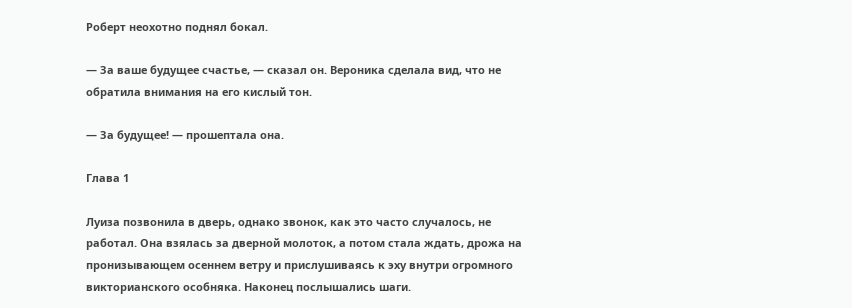Роберт неохотно поднял бокал.

— За ваше будущее счастье, — сказал он. Вероника сделала вид, что не обратила внимания на его кислый тон.

— За будущее! — прошептала она.

Глава 1

Луиза позвонила в дверь, однако звонок, как это часто случалось, не работал. Она взялась за дверной молоток, а потом стала ждать, дрожа на пронизывающем осеннем ветру и прислушиваясь к эху внутри огромного викторианского особняка. Наконец послышались шаги.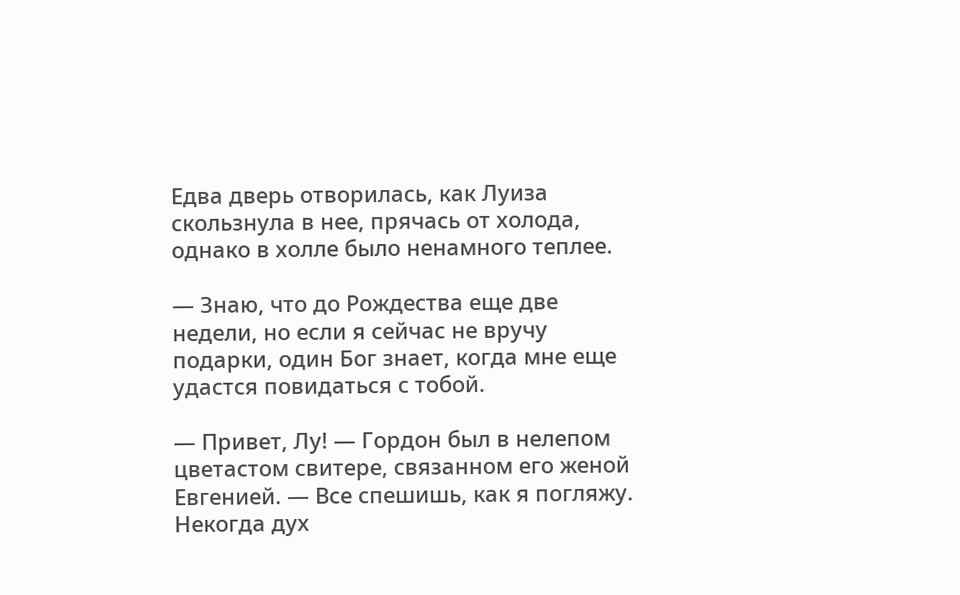Едва дверь отворилась, как Луиза скользнула в нее, прячась от холода, однако в холле было ненамного теплее.

— Знаю, что до Рождества еще две недели, но если я сейчас не вручу подарки, один Бог знает, когда мне еще удастся повидаться с тобой.

— Привет, Лу! — Гордон был в нелепом цветастом свитере, связанном его женой Евгенией. — Все спешишь, как я погляжу. Некогда дух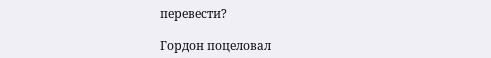перевести?

Гордон поцеловал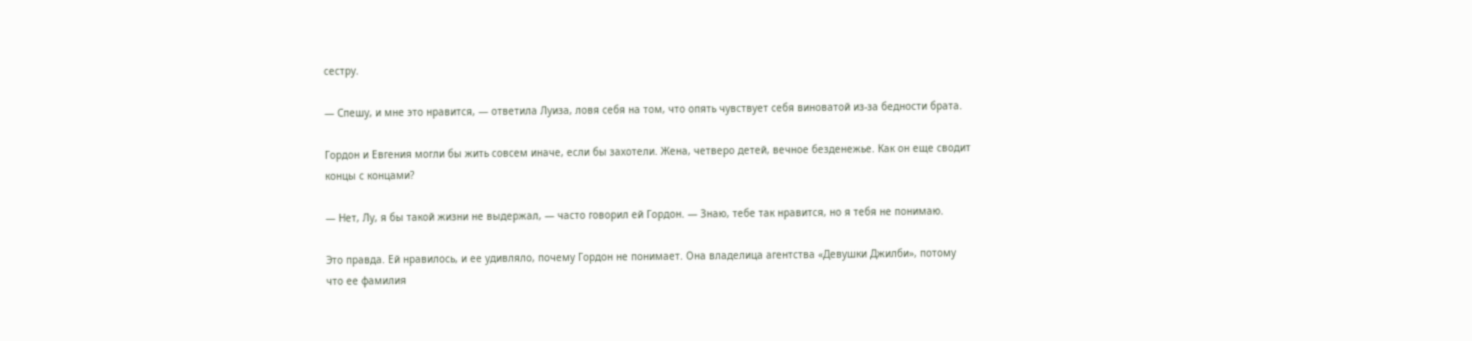сестру.

— Спешу, и мне это нравится, — ответила Луиза, ловя себя на том, что опять чувствует себя виноватой из-за бедности брата.

Гордон и Евгения могли бы жить совсем иначе, если бы захотели. Жена, четверо детей, вечное безденежье. Как он еще сводит концы с концами?

— Нет, Лу, я бы такой жизни не выдержал, — часто говорил ей Гордон. — Знаю, тебе так нравится, но я тебя не понимаю.

Это правда. Ей нравилось, и ее удивляло, почему Гордон не понимает. Она владелица агентства «Девушки Джилби», потому что ее фамилия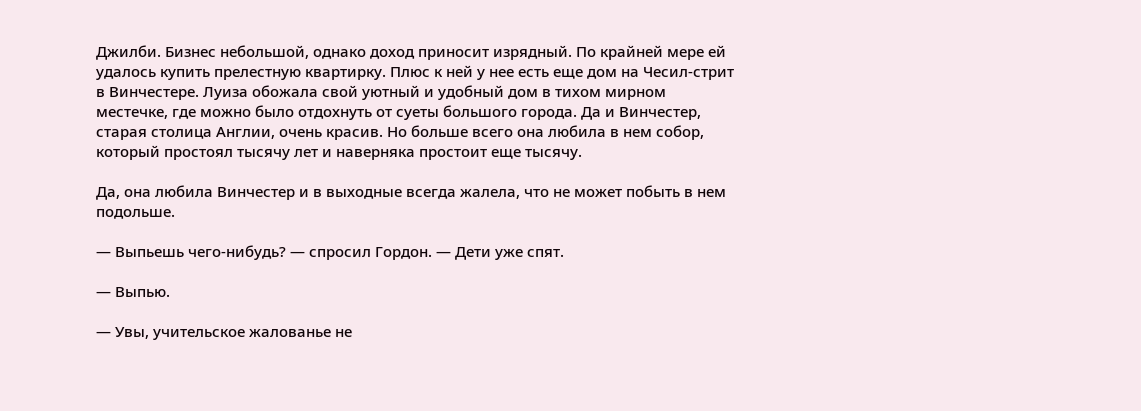Джилби. Бизнес небольшой, однако доход приносит изрядный. По крайней мере ей удалось купить прелестную квартирку. Плюс к ней у нее есть еще дом на Чесил-стрит в Винчестере. Луиза обожала свой уютный и удобный дом в тихом мирном местечке, где можно было отдохнуть от суеты большого города. Да и Винчестер, старая столица Англии, очень красив. Но больше всего она любила в нем собор, который простоял тысячу лет и наверняка простоит еще тысячу.

Да, она любила Винчестер и в выходные всегда жалела, что не может побыть в нем подольше.

— Выпьешь чего-нибудь? — спросил Гордон. — Дети уже спят.

— Выпью.

— Увы, учительское жалованье не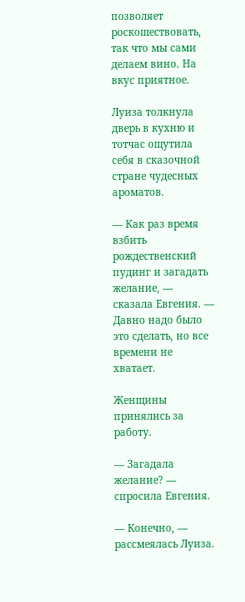позволяет роскошествовать, так что мы сами делаем вино. На вкус приятное.

Луиза толкнула дверь в кухню и тотчас ощутила себя в сказочной стране чудесных ароматов.

— Как раз время взбить рождественский пудинг и загадать желание, — сказала Евгения. — Давно надо было это сделать, но все времени не хватает.

Женщины принялись за работу.

— Загадала желание? — спросила Евгения.

— Конечно, — рассмеялась Луиза.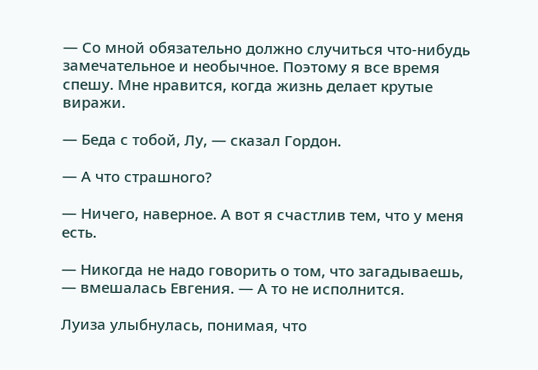— Со мной обязательно должно случиться что-нибудь замечательное и необычное. Поэтому я все время спешу. Мне нравится, когда жизнь делает крутые виражи.

— Беда с тобой, Лу, — сказал Гордон.

— А что страшного?

— Ничего, наверное. А вот я счастлив тем, что у меня есть.

— Никогда не надо говорить о том, что загадываешь, — вмешалась Евгения. — А то не исполнится.

Луиза улыбнулась, понимая, что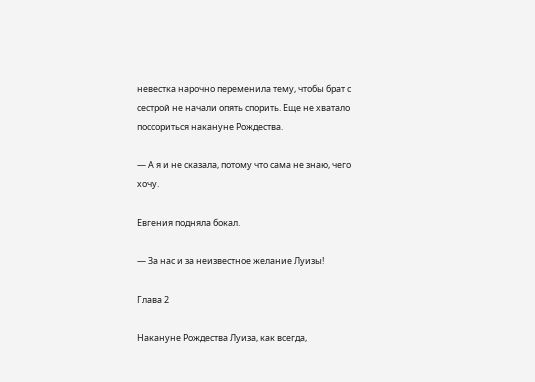невестка нарочно переменила тему, чтобы брат с сестрой не начали опять спорить. Еще не хватало поссориться накануне Рождества.

— А я и не сказала, потому что сама не знаю, чего хочу.

Евгения подняла бокал.

— За нас и за неизвестное желание Луизы!

Глава 2

Накануне Рождества Луиза, как всегда,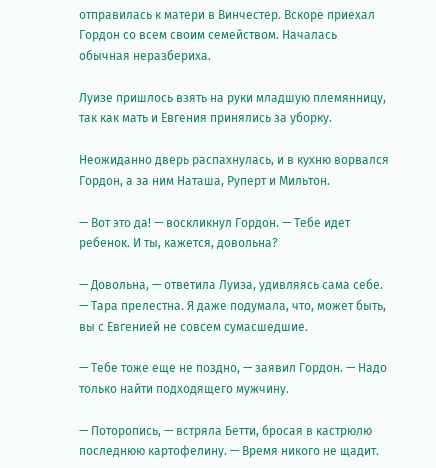отправилась к матери в Винчестер. Вскоре приехал Гордон со всем своим семейством. Началась обычная неразбериха.

Луизе пришлось взять на руки младшую племянницу, так как мать и Евгения принялись за уборку.

Неожиданно дверь распахнулась, и в кухню ворвался Гордон, а за ним Наташа, Руперт и Мильтон.

— Вот это да! — воскликнул Гордон. — Тебе идет ребенок. И ты, кажется, довольна?

— Довольна, — ответила Луиза, удивляясь сама себе. — Тара прелестна. Я даже подумала, что, может быть, вы с Евгенией не совсем сумасшедшие.

— Тебе тоже еще не поздно, — заявил Гордон. — Надо только найти подходящего мужчину.

— Поторопись, — встряла Бетти, бросая в кастрюлю последнюю картофелину. — Время никого не щадит.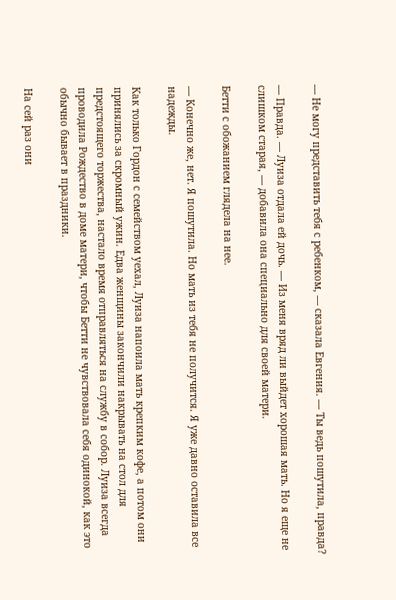— Не могу представить тебя с ребенком, — сказала Евгения. — Ты ведь пошутила, правда?

— Правда. — Луиза отдала ей дочь. — Из меня вряд ли выйдет хорошая мать. Но я еще не слишком старая, — добавила она специально для своей матери.

Бетти с обожанием глядела на нее.

— Конечно же, нет. Я пошутила. Но мать из тебя не получится. Я уже давно оставила все надежды.

Как только Гордон с семейством уехал, Луиза напоила мать крепким кофе, а потом они принялись за скромный ужин. Едва женщины закончили накрывать на стол для предстоящего торжества, настало время отправляться на службу в собор. Луиза всегда проводила Рождество в доме матери, чтобы Бетти не чувствовала себя одинокой, как это обычно бывает в праздники.

На сей раз они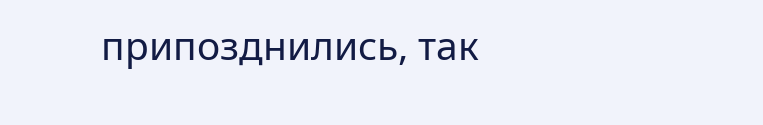припозднились, так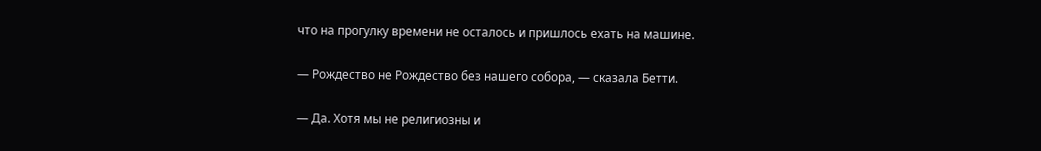что на прогулку времени не осталось и пришлось ехать на машине.

— Рождество не Рождество без нашего собора, — сказала Бетти.

— Да. Хотя мы не религиозны и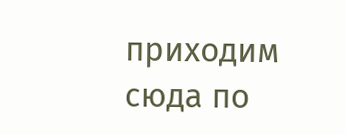приходим сюда по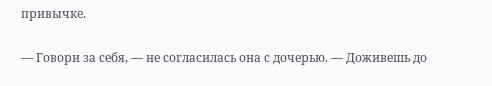привычке.

— Говори за себя, — не согласилась она с дочерью. — Доживешь до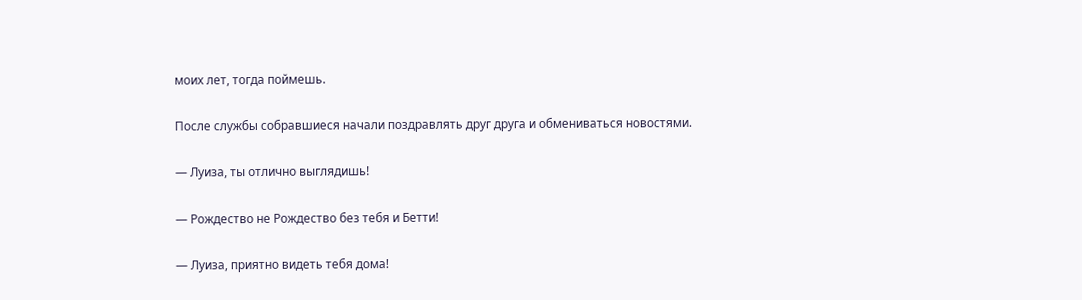моих лет, тогда поймешь.

После службы собравшиеся начали поздравлять друг друга и обмениваться новостями.

— Луиза, ты отлично выглядишь!

— Рождество не Рождество без тебя и Бетти!

— Луиза, приятно видеть тебя дома!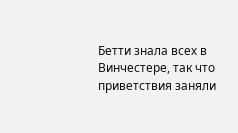Бетти знала всех в Винчестере, так что приветствия заняли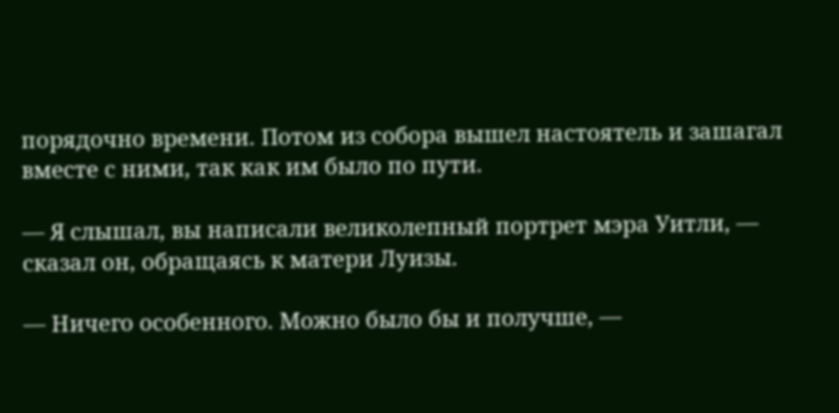порядочно времени. Потом из собора вышел настоятель и зашагал вместе с ними, так как им было по пути.

— Я слышал, вы написали великолепный портрет мэра Уитли, — сказал он, обращаясь к матери Луизы.

— Ничего особенного. Можно было бы и получше, —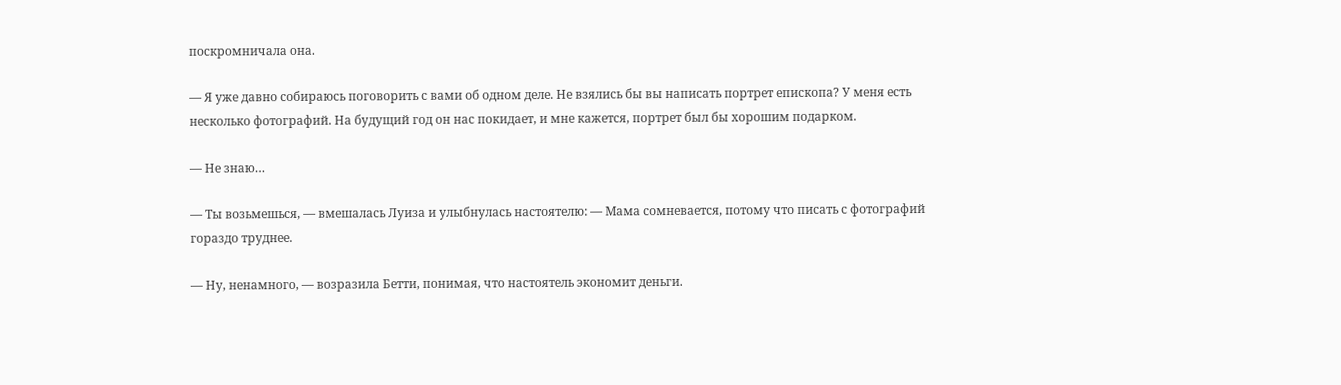поскромничала она.

— Я уже давно собираюсь поговорить с вами об одном деле. Не взялись бы вы написать портрет епископа? У меня есть несколько фотографий. На будущий год он нас покидает, и мне кажется, портрет был бы хорошим подарком.

— Не знаю…

— Ты возьмешься, — вмешалась Луиза и улыбнулась настоятелю: — Мама сомневается, потому что писать с фотографий гораздо труднее.

— Ну, ненамного, — возразила Бетти, понимая, что настоятель экономит деньги.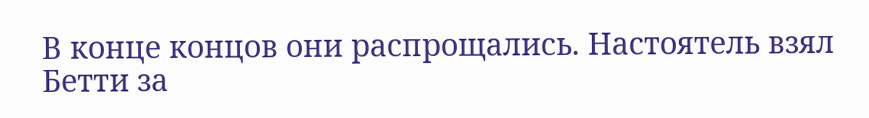В конце концов они распрощались. Настоятель взял Бетти за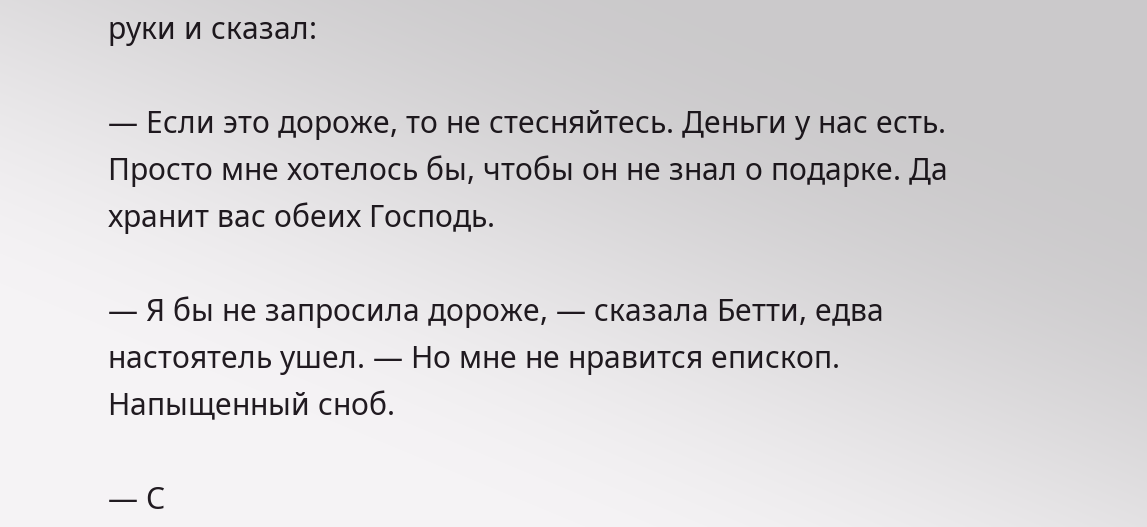руки и сказал:

— Если это дороже, то не стесняйтесь. Деньги у нас есть. Просто мне хотелось бы, чтобы он не знал о подарке. Да хранит вас обеих Господь.

— Я бы не запросила дороже, — сказала Бетти, едва настоятель ушел. — Но мне не нравится епископ. Напыщенный сноб.

— С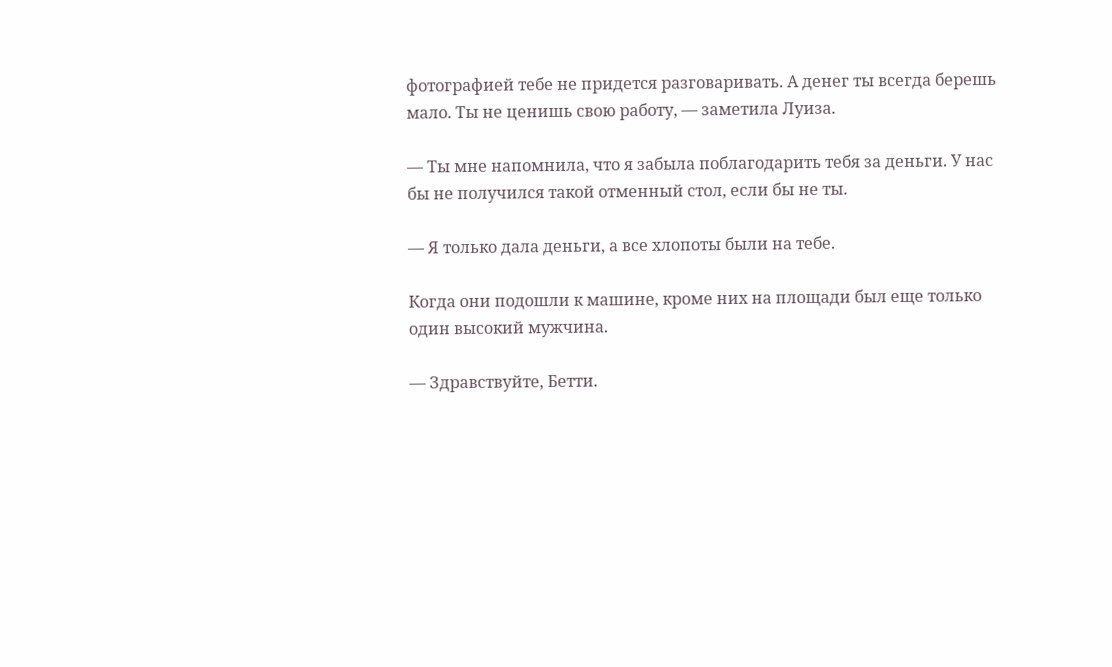фотографией тебе не придется разговаривать. А денег ты всегда берешь мало. Ты не ценишь свою работу, — заметила Луиза.

— Ты мне напомнила, что я забыла поблагодарить тебя за деньги. У нас бы не получился такой отменный стол, если бы не ты.

— Я только дала деньги, а все хлопоты были на тебе.

Когда они подошли к машине, кроме них на площади был еще только один высокий мужчина.

— Здравствуйте, Бетти.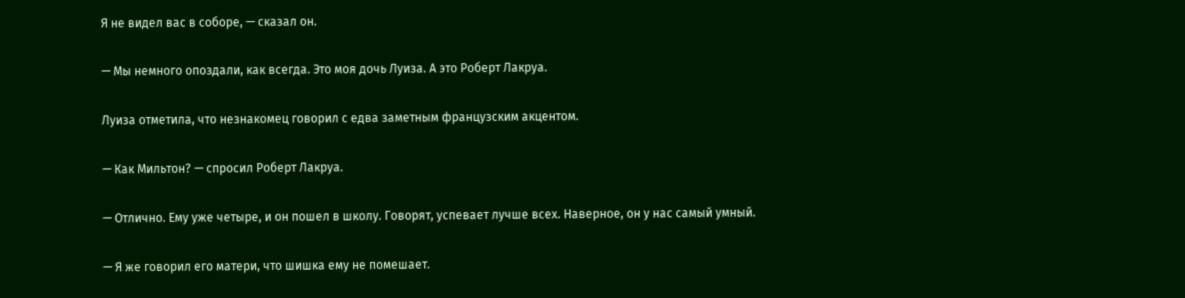Я не видел вас в соборе, — сказал он.

— Мы немного опоздали, как всегда. Это моя дочь Луиза. А это Роберт Лакруа.

Луиза отметила, что незнакомец говорил с едва заметным французским акцентом.

— Как Мильтон? — спросил Роберт Лакруа.

— Отлично. Ему уже четыре, и он пошел в школу. Говорят, успевает лучше всех. Наверное, он у нас самый умный.

— Я же говорил его матери, что шишка ему не помешает.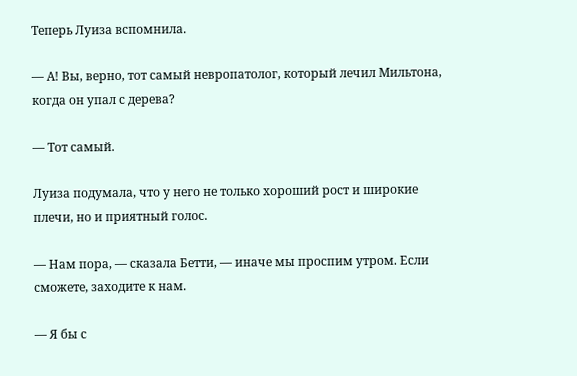Теперь Луиза вспомнила.

— А! Вы, верно, тот самый невропатолог, который лечил Мильтона, когда он упал с дерева?

— Тот самый.

Луиза подумала, что у него не только хороший рост и широкие плечи, но и приятный голос.

— Нам пора, — сказала Бетти, — иначе мы проспим утром. Если сможете, заходите к нам.

— Я бы с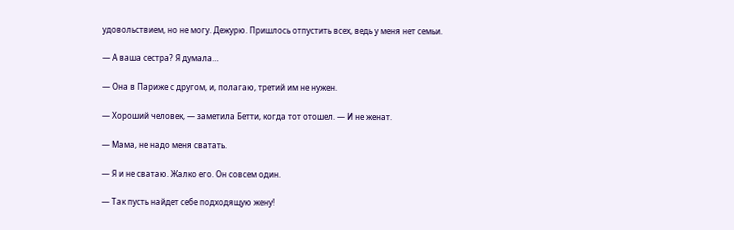удовольствием, но не могу. Дежурю. Пришлось отпустить всех, ведь у меня нет семьи.

— А ваша сестра? Я думала…

— Она в Париже с другом, и, полагаю, третий им не нужен.

— Хороший человек, — заметила Бетти, когда тот отошел. — И не женат.

— Мама, не надо меня сватать.

— Я и не сватаю. Жалко его. Он совсем один.

— Так пусть найдет себе подходящую жену!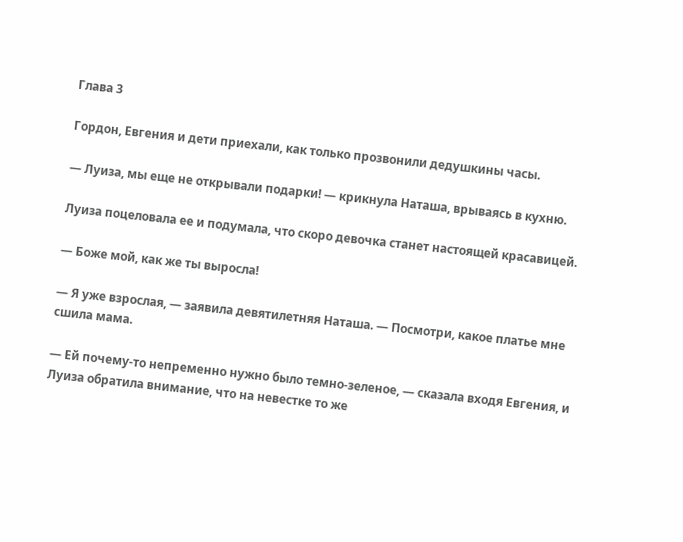Глава 3

Гордон, Евгения и дети приехали, как только прозвонили дедушкины часы.

— Луиза, мы еще не открывали подарки! — крикнула Наташа, врываясь в кухню.

Луиза поцеловала ее и подумала, что скоро девочка станет настоящей красавицей.

— Боже мой, как же ты выросла!

— Я уже взрослая, — заявила девятилетняя Наташа. — Посмотри, какое платье мне сшила мама.

— Ей почему-то непременно нужно было темно-зеленое, — сказала входя Евгения, и Луиза обратила внимание, что на невестке то же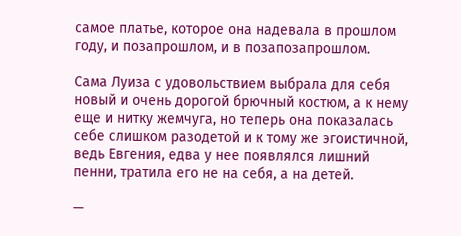самое платье, которое она надевала в прошлом году, и позапрошлом, и в позапозапрошлом.

Сама Луиза с удовольствием выбрала для себя новый и очень дорогой брючный костюм, а к нему еще и нитку жемчуга, но теперь она показалась себе слишком разодетой и к тому же эгоистичной, ведь Евгения, едва у нее появлялся лишний пенни, тратила его не на себя, а на детей.

—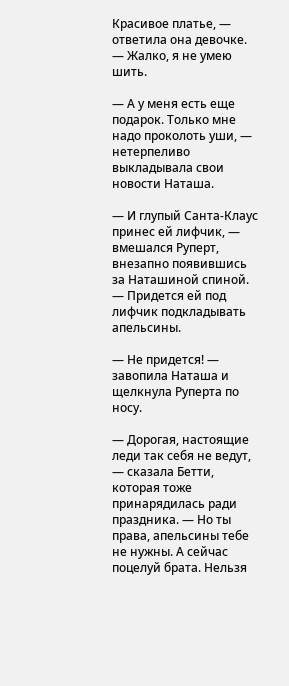Красивое платье, — ответила она девочке. — Жалко, я не умею шить.

— А у меня есть еще подарок. Только мне надо проколоть уши, — нетерпеливо выкладывала свои новости Наташа.

— И глупый Санта-Клаус принес ей лифчик, — вмешался Руперт, внезапно появившись за Наташиной спиной. — Придется ей под лифчик подкладывать апельсины.

— Не придется! — завопила Наташа и щелкнула Руперта по носу.

— Дорогая, настоящие леди так себя не ведут, — сказала Бетти, которая тоже принарядилась ради праздника. — Но ты права, апельсины тебе не нужны. А сейчас поцелуй брата. Нельзя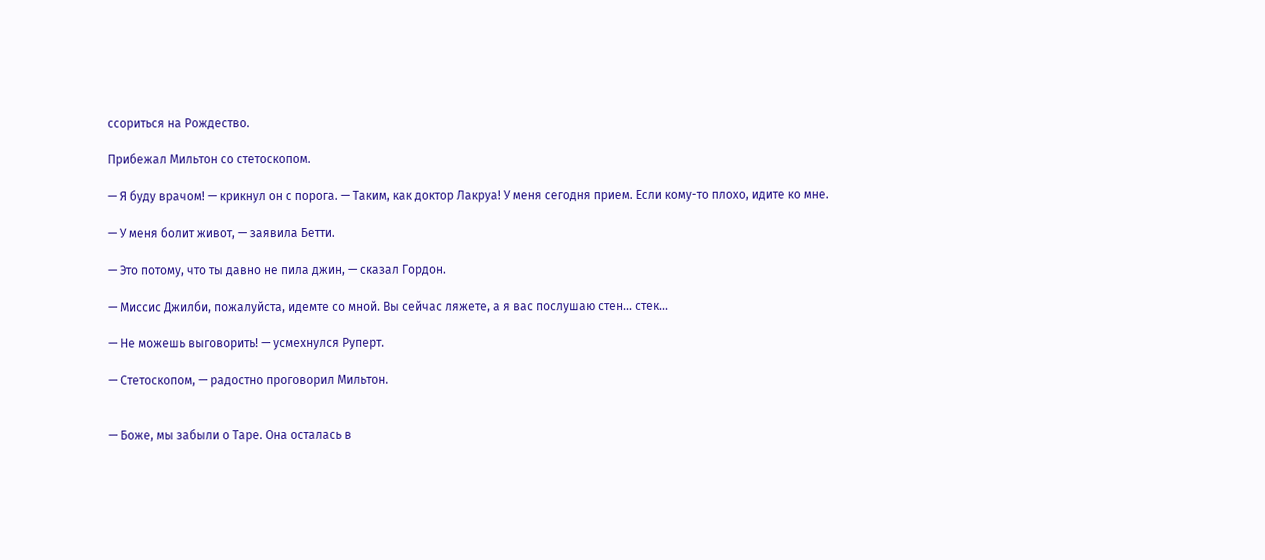ссориться на Рождество.

Прибежал Мильтон со стетоскопом.

— Я буду врачом! — крикнул он с порога. — Таким, как доктор Лакруа! У меня сегодня прием. Если кому-то плохо, идите ко мне.

— У меня болит живот, — заявила Бетти.

— Это потому, что ты давно не пила джин, — сказал Гордон.

— Миссис Джилби, пожалуйста, идемте со мной. Вы сейчас ляжете, а я вас послушаю стен… стек…

— Не можешь выговорить! — усмехнулся Руперт.

— Стетоскопом, — радостно проговорил Мильтон.


— Боже, мы забыли о Таре. Она осталась в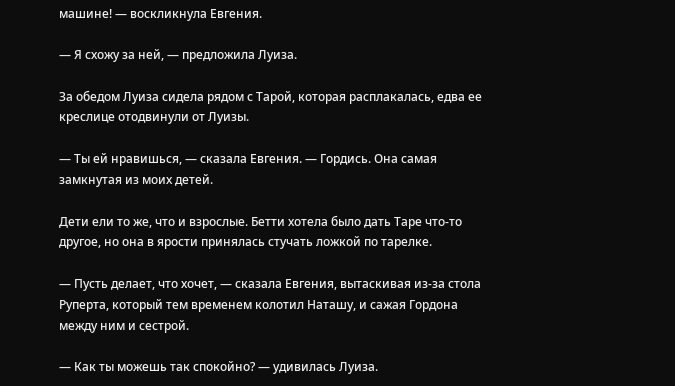машине! — воскликнула Евгения.

— Я схожу за ней, — предложила Луиза.

За обедом Луиза сидела рядом с Тарой, которая расплакалась, едва ее креслице отодвинули от Луизы.

— Ты ей нравишься, — сказала Евгения. — Гордись. Она самая замкнутая из моих детей.

Дети ели то же, что и взрослые. Бетти хотела было дать Таре что-то другое, но она в ярости принялась стучать ложкой по тарелке.

— Пусть делает, что хочет, — сказала Евгения, вытаскивая из-за стола Руперта, который тем временем колотил Наташу, и сажая Гордона между ним и сестрой.

— Как ты можешь так спокойно? — удивилась Луиза.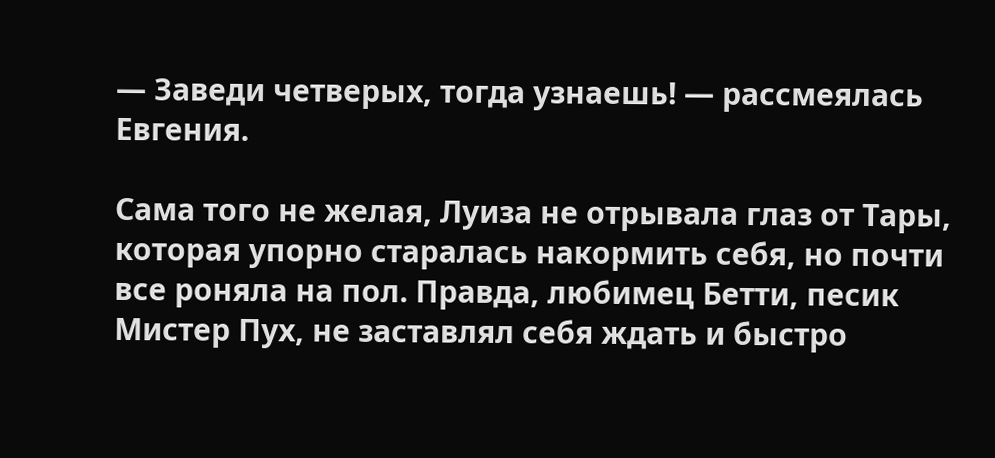— Заведи четверых, тогда узнаешь! — рассмеялась Евгения.

Сама того не желая, Луиза не отрывала глаз от Тары, которая упорно старалась накормить себя, но почти все роняла на пол. Правда, любимец Бетти, песик Мистер Пух, не заставлял себя ждать и быстро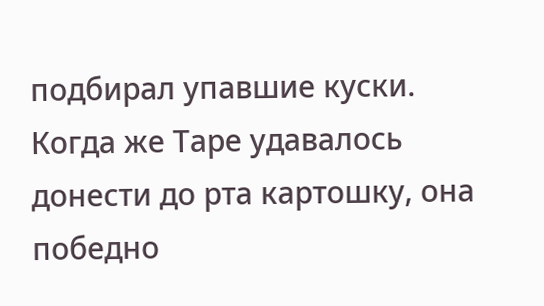подбирал упавшие куски. Когда же Таре удавалось донести до рта картошку, она победно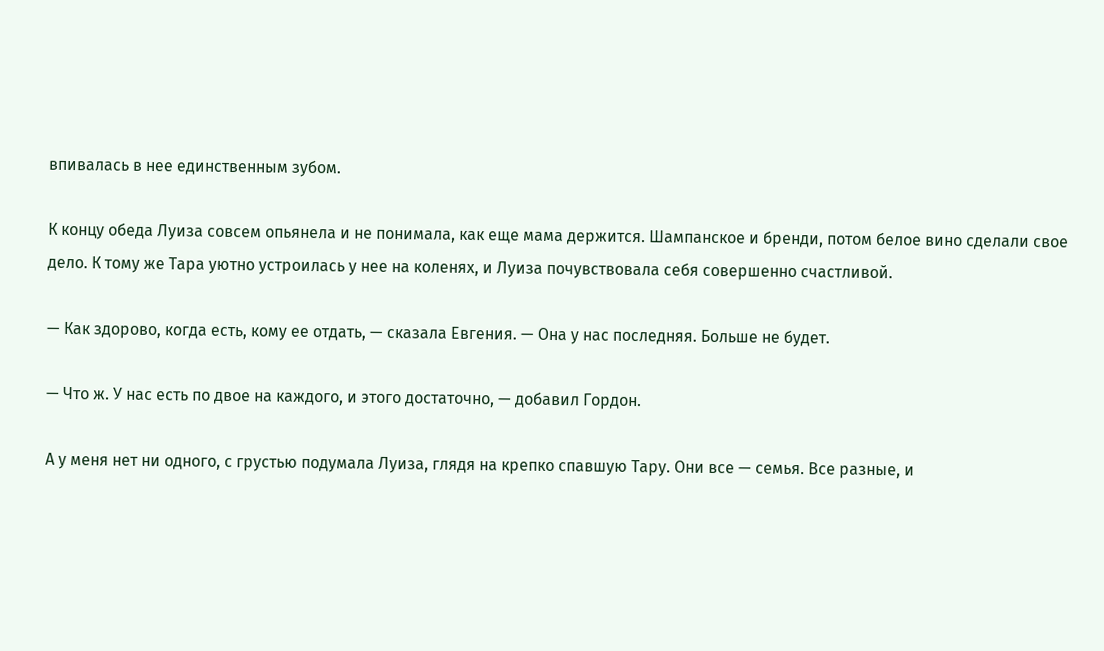впивалась в нее единственным зубом.

К концу обеда Луиза совсем опьянела и не понимала, как еще мама держится. Шампанское и бренди, потом белое вино сделали свое дело. К тому же Тара уютно устроилась у нее на коленях, и Луиза почувствовала себя совершенно счастливой.

— Как здорово, когда есть, кому ее отдать, — сказала Евгения. — Она у нас последняя. Больше не будет.

— Что ж. У нас есть по двое на каждого, и этого достаточно, — добавил Гордон.

А у меня нет ни одного, с грустью подумала Луиза, глядя на крепко спавшую Тару. Они все — семья. Все разные, и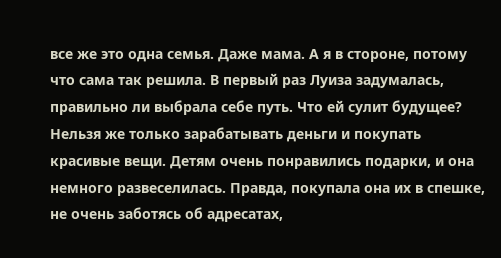все же это одна семья. Даже мама. А я в стороне, потому что сама так решила. В первый раз Луиза задумалась, правильно ли выбрала себе путь. Что ей сулит будущее? Нельзя же только зарабатывать деньги и покупать красивые вещи. Детям очень понравились подарки, и она немного развеселилась. Правда, покупала она их в спешке, не очень заботясь об адресатах,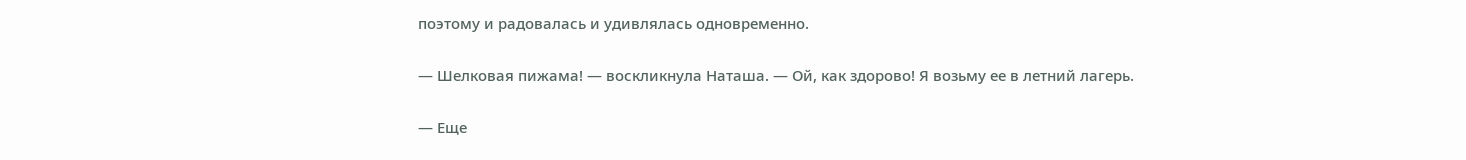поэтому и радовалась и удивлялась одновременно.

— Шелковая пижама! — воскликнула Наташа. — Ой, как здорово! Я возьму ее в летний лагерь.

— Еще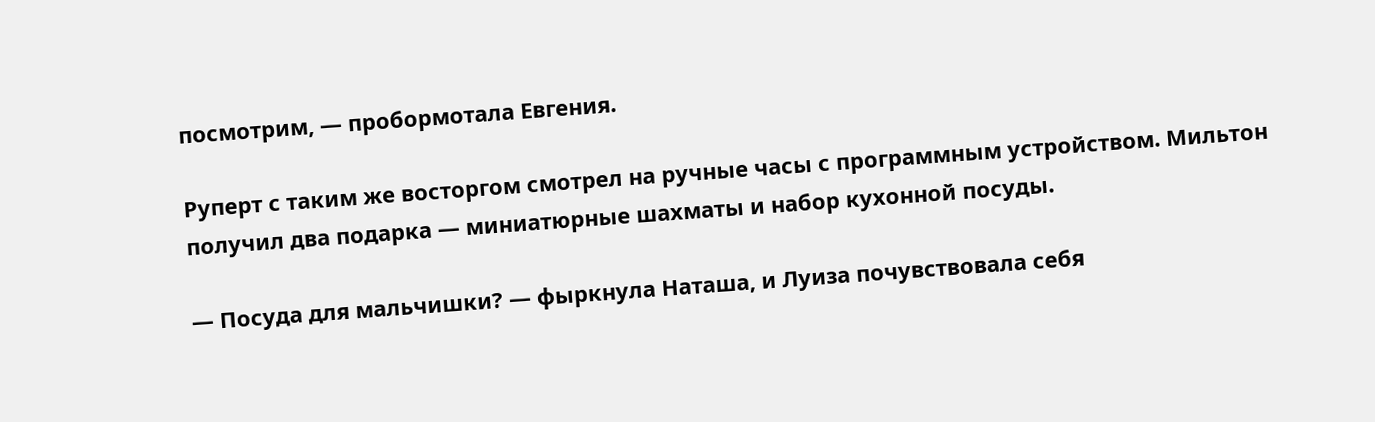посмотрим, — пробормотала Евгения.

Руперт с таким же восторгом смотрел на ручные часы с программным устройством. Мильтон получил два подарка — миниатюрные шахматы и набор кухонной посуды.

— Посуда для мальчишки? — фыркнула Наташа, и Луиза почувствовала себя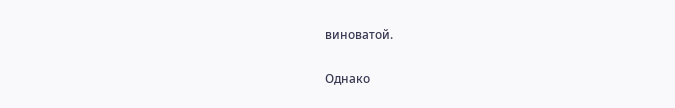виноватой.

Однако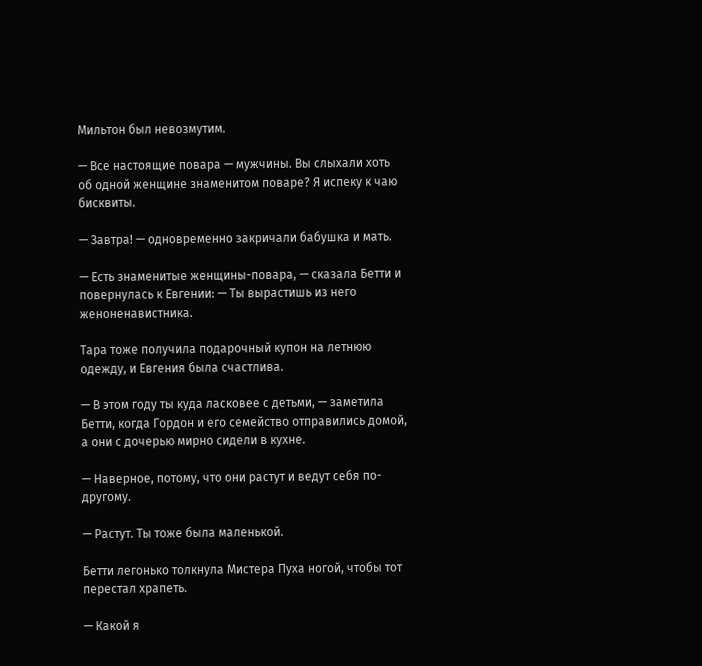Мильтон был невозмутим.

— Все настоящие повара — мужчины. Вы слыхали хоть об одной женщине знаменитом поваре? Я испеку к чаю бисквиты.

— Завтра! — одновременно закричали бабушка и мать.

— Есть знаменитые женщины-повара, — сказала Бетти и повернулась к Евгении: — Ты вырастишь из него женоненавистника.

Тара тоже получила подарочный купон на летнюю одежду, и Евгения была счастлива.

— В этом году ты куда ласковее с детьми, — заметила Бетти, когда Гордон и его семейство отправились домой, а они с дочерью мирно сидели в кухне.

— Наверное, потому, что они растут и ведут себя по-другому.

— Растут. Ты тоже была маленькой.

Бетти легонько толкнула Мистера Пуха ногой, чтобы тот перестал храпеть.

— Какой я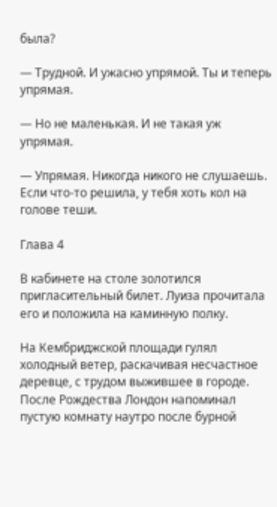была?

— Трудной. И ужасно упрямой. Ты и теперь упрямая.

— Но не маленькая. И не такая уж упрямая.

— Упрямая. Никогда никого не слушаешь. Если что-то решила, у тебя хоть кол на голове теши.

Глава 4

В кабинете на столе золотился пригласительный билет. Луиза прочитала его и положила на каминную полку.

На Кембриджской площади гулял холодный ветер, раскачивая несчастное деревце, с трудом выжившее в городе. После Рождества Лондон напоминал пустую комнату наутро после бурной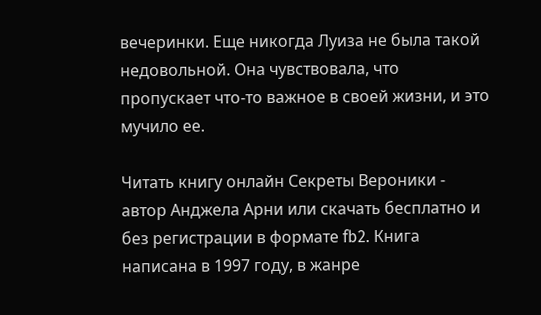вечеринки. Еще никогда Луиза не была такой недовольной. Она чувствовала, что пропускает что-то важное в своей жизни, и это мучило ее.

Читать книгу онлайн Секреты Вероники - автор Анджела Арни или скачать бесплатно и без регистрации в формате fb2. Книга написана в 1997 году, в жанре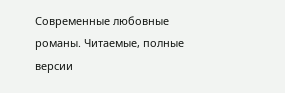Современные любовные романы. Читаемые, полные версии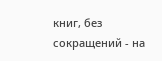книг, без сокращений - на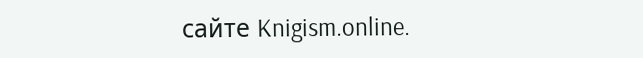сайте Knigism.online.